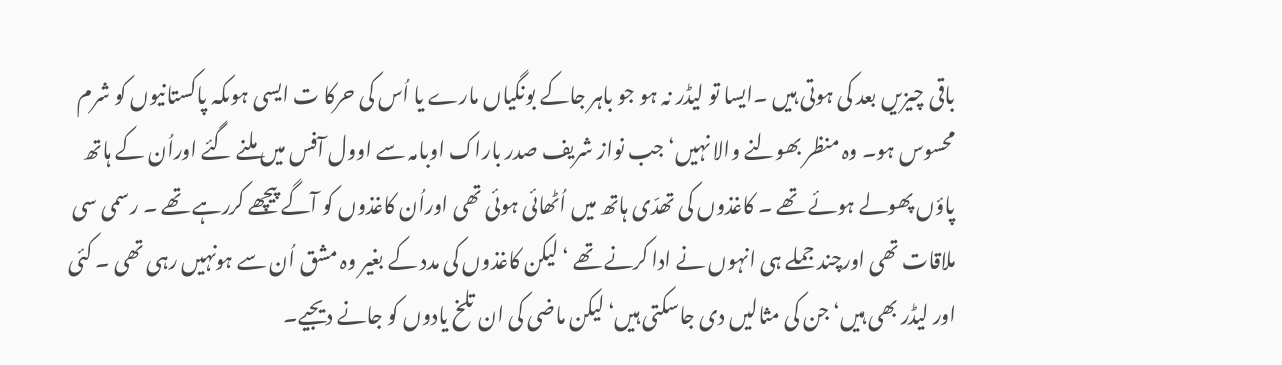باقی چیزیں بعد کی ہوتی ہیں ۔ایسا تو لیڈر نہ ہو جو باہر جاکے بونگیاں مارے یا اُس کی حرکا ت ایسی ہوںکہ پاکستانیوں کو شرم محسوس ہو۔ وہ منظر بھولنے والا نہیں‘ جب نواز شریف صدر باراک اوبامہ سے اوول آفس میں ملنے گئے اوراُن کے ہاتھ پاؤں پھولے ہوئے تھے ۔ کاغذوں کی تھدّی ہاتھ میں اُٹھائی ہوئی تھی اوراُن کاغذوں کو آگے پیچھے کررہے تھے ۔ رسمی سی ملاقات تھی اورچند جملے ہی انہوں نے ادا کرنے تھے ‘لیکن کاغذوں کی مدد کے بغیر وہ مشق اُن سے ہونہیں رہی تھی ۔ کئی اور لیڈر بھی ہیں‘ جن کی مثالیں دی جاسکتی ہیں‘لیکن ماضی کی ان تلخ یادوں کو جانے دیجیے۔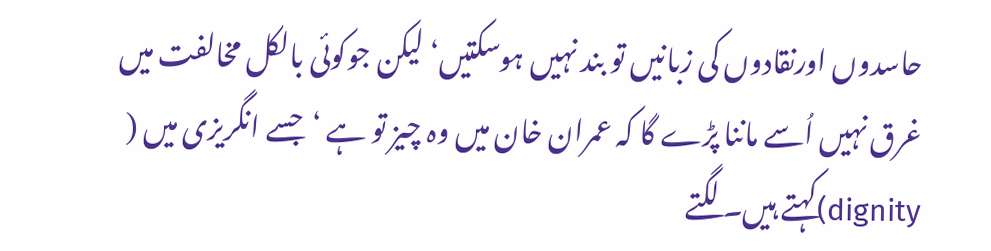حاسدوں اورنقادوں کی زبانیں تو بند نہیں ہوسکتیں‘ لیکن جوکوئی بالکل مخالفت میں غرق نہیں اُسے ماننا پڑے گا کہ عمران خان میں وہ چیز تو ہے ‘جسے انگریزی میں ( dignity)کہتے ہیں۔ لگتے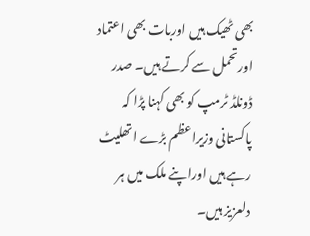بھی ٹھیک ہیں اوربات بھی اعتماد اورتحمل سے کرتے ہیں۔ صدر ڈونلڈ ٹرمپ کو بھی کہنا پڑا کہ پاکستانی وزیراعظم بڑے اتھلیٹ رہے ہیں اوراپنے ملک میں ہر دلعزیز ہیں۔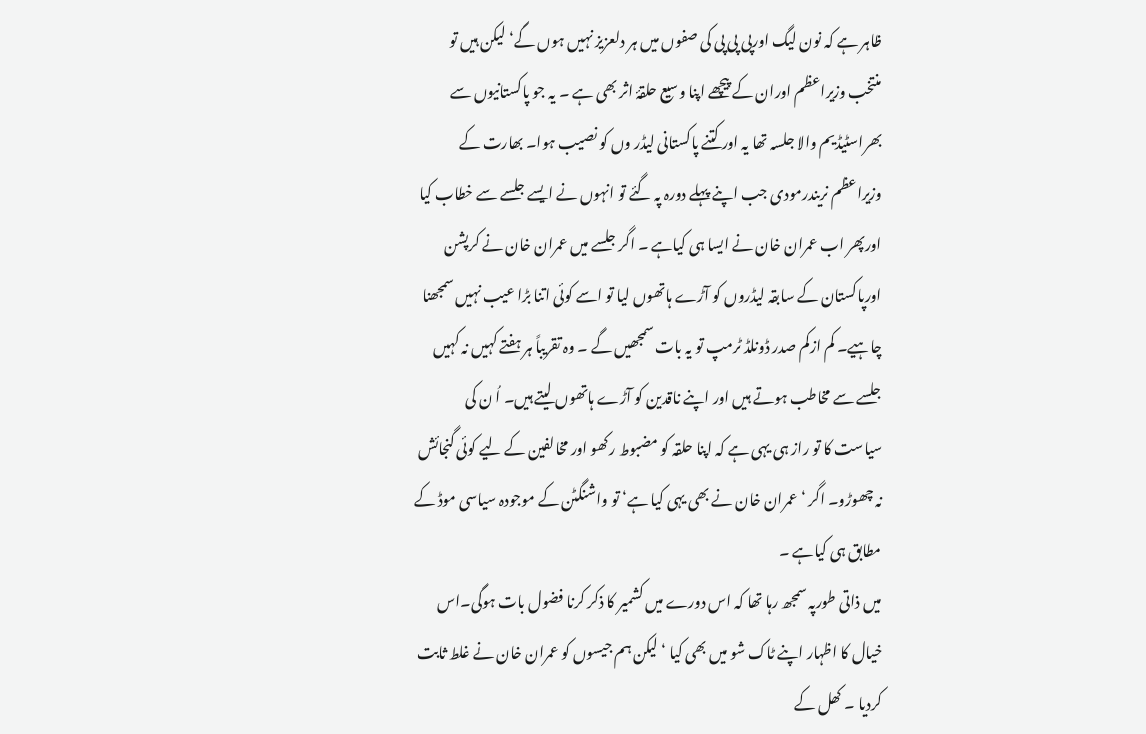ظاہر ہے کہ نون لیگ اورپی پی پی کی صفوں میں ہر دلعزیز نہیں ہوں گے‘ لیکن ہیں تو منتخب وزیراعظم اوران کے پیچھے اپنا وسیع حلقۂ اثر بھی ہے ۔ یہ جو پاکستانیوں سے بھراسٹیڈیم والا جلسہ تھا یہ اور کتنے پاکستانی لیڈر وں کو نصیب ہوا۔ بھارت کے وزیراعظم نریندرمودی جب اپنے پہلے دورہ پہ گئے تو انہوں نے ایسے جلسے سے خطاب کیا اورپھر اب عمران خان نے ایسا ہی کیاہے ۔ اگر جلسے میں عمران خان نے کرپشن اورپاکستان کے سابقہ لیڈروں کو آڑے ہاتھوں لیا تو اسے کوئی اتنا بڑا عیب نہیں سمجھنا چاہیے۔ کم ازکم صدر ڈونلڈ ٹرمپ تو یہ بات سمجھیں گے ۔ وہ تقریباً ہر ہفتے کہیں نہ کہیں جلسے سے مخاطب ہوتے ہیں اور اپنے ناقدین کو آڑے ہاتھوں لیتے ہیں۔ اُ ن کی سیاست کا تو راز ہی یہی ہے کہ اپنا حلقہ کو مضبوط رکھو اور مخالفین کے لیے کوئی گنجائش نہ چھوڑو۔ اگر ‘عمران خان نے بھی یہی کیا ہے‘ تو واشنگٹن کے موجودہ سیاسی موڈ کے مطابق ہی کیاہے ۔
میں ذاتی طورپہ سمجھ رہا تھا کہ اس دورے میں کشمیر کا ذکر کرنا فضول بات ہوگی۔اس خیال کا اظہار اپنے ٹاک شو میں بھی کیا ‘ لیکن ہم جیسوں کو عمران خان نے غلط ثابت کردیا ۔ کھل کے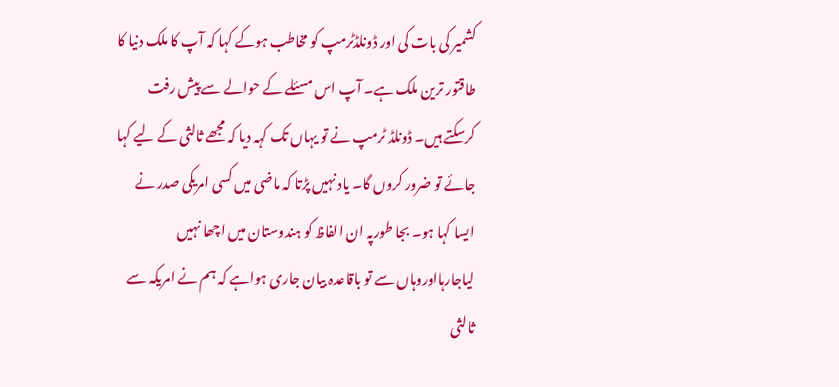کشمیر کی بات کی اور ڈونلڈٹرمپ کو مخاطب ہوکے کہا کہ آپ کا ملک دنیا کا طاقتور ترین ملک ہے۔ آپ اس مسئلے کے حوالے سے پیش رفت کرسکتے ہیں۔ ڈونلڈ ٹرمپ نے تو یہاں تک کہہ دیا کہ مجھے ثالثی کے لیے کہا جائے تو ضرور کروں گا۔ یاد نہیں پڑتا کہ ماضی میں کسی امریکی صدر نے ایسا کہا ہو۔ بجا طورپہ ان الفاظ کو ہندوستان میں اچھا نہیں لیاجارہااوروہاں سے تو باقاعدہ بیان جاری ہواہے کہ ہم نے امریکہ سے ثالثی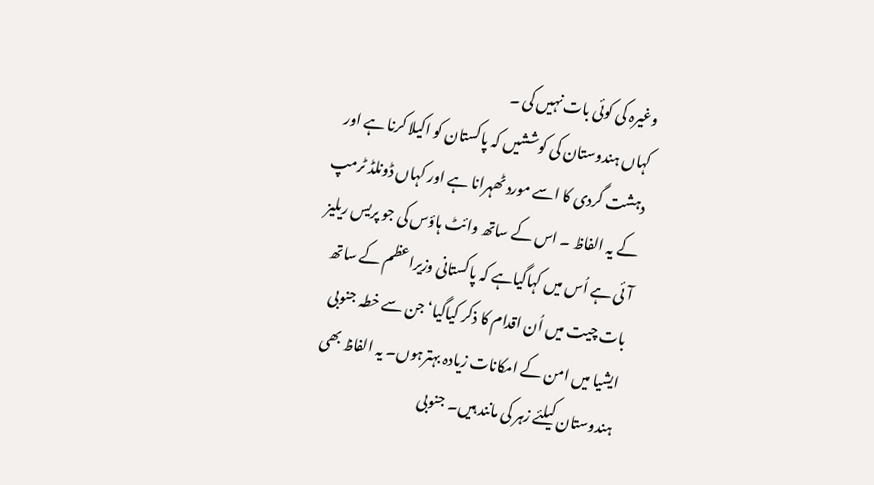وغیرہ کی کوئی بات نہیں کی ۔
کہاں ہندوستان کی کوششیں کہ پاکستان کو اکیلا کرنا ہے اور دہشت گردی کا اسے مورد ٹھہرانا ہے اور کہاں ڈونلڈ ٹرمپ کے یہ الفاظ ۔ اس کے ساتھ وائٹ ہاؤس کی جو پریس ریلیز آئی ہے اُس میں کہاگیاہے کہ پاکستانی وزیراعظم کے ساتھ بات چیت میں اُن اقدام کا ذکر کیاگیا‘ جن سے خطہ جنوبی ایشیا میں امن کے امکانات زیادہ بہترہوں۔ یہ الفاظ بھی ہندوستان کیلئے زہر کی مانند ہیں۔ جنوبی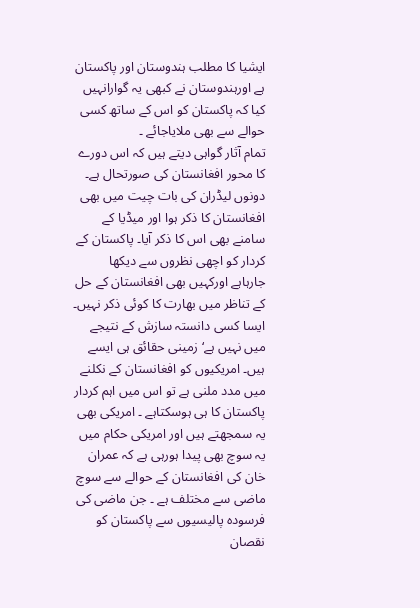ایشیا کا مطلب ہندوستان اور پاکستان ہے اورہندوستان نے کبھی یہ گوارانہیں کیا کہ پاکستان کو اس کے ساتھ کسی حوالے سے بھی ملایاجائے ۔
تمام آثار گواہی دیتے ہیں کہ اس دورے کا محور افغانستان کی صورتحال ہے۔ دونوں لیڈران کی بات چیت میں بھی افغانستان کا ذکر ہوا اور میڈیا کے سامنے بھی اس کا ذکر آیا۔ پاکستان کے کردار کو اچھی نظروں سے دیکھا جارہاہے اورکہیں بھی افغانستان کے حل کے تناظر میں بھارت کا کوئی ذکر نہیں۔ ایسا کسی دانستہ سازش کے نتیجے میں نہیں ہے‘ زمینی حقائق ہی ایسے ہیں۔ امریکیوں کو افغانستان کے نکلنے میں مدد ملنی ہے تو اس میں اہم کردار پاکستان کا ہی ہوسکتاہے ۔ امریکی بھی یہ سمجھتے ہیں اور امریکی حکام میں یہ سوچ بھی پیدا ہورہی ہے کہ عمران خان کی افغانستان کے حوالے سے سوچ ماضی سے مختلف ہے ۔ جن ماضی کی فرسودہ پالیسیوں سے پاکستان کو نقصان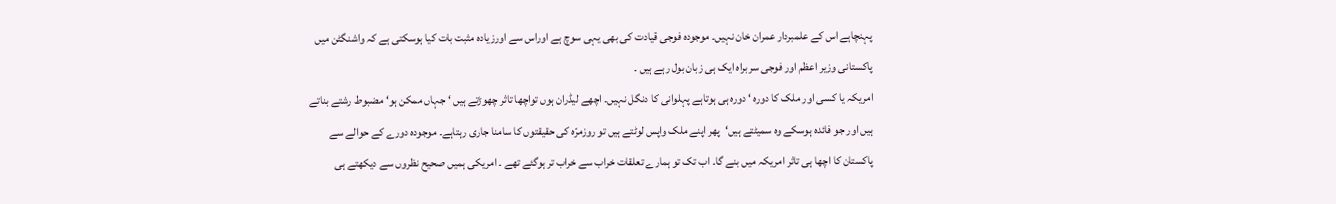پہنچاہے اس کے علمبردار عمران خان نہیں۔ موجودہ فوجی قیادت کی بھی یہی سوچ ہے اوراس سے اورزیادہ مثبت بات کیا ہوسکتی ہے کہ واشنگٹن میں پاکستانی وزیر اعظم اور فوجی سربراہ ایک ہی زبان بول رہے ہیں ۔
امریکہ یا کسی اور ملک کا دورہ ‘ دورہ ہی ہوتاہے پہلوانی کا دنگل نہیں۔ اچھے لیڈران ہوں تواچھا تاثر چھوڑتے ہیں ‘ جہاں ممکن ہو‘ مضبوط رشتے بناتے ہیں اور جو فائدہ ہوسکے وہ سمیٹتے ہیں‘پھر اپنے ملک واپس لوٹتے ہیں تو روزمرّہ کی حقیقتوں کا سامنا جاری رہتاہے۔ موجودہ دورے کے حوالے سے پاکستان کا اچھا ہی تاثر امریکہ میں بنے گا۔ اب تک تو ہمارے تعلقات خراب سے خراب تر ہوگئے تھے ۔ امریکی ہمیں صحیح نظروں سے دیکھتے ہی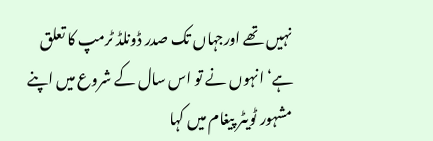نہیں تھے اورجہاں تک صدر ڈونلڈ ٹرمپ کا تعلق ہے‘ انہوں نے تو اس سال کے شروع میں اپنے مشہور ٹویٹر پیغام میں کہا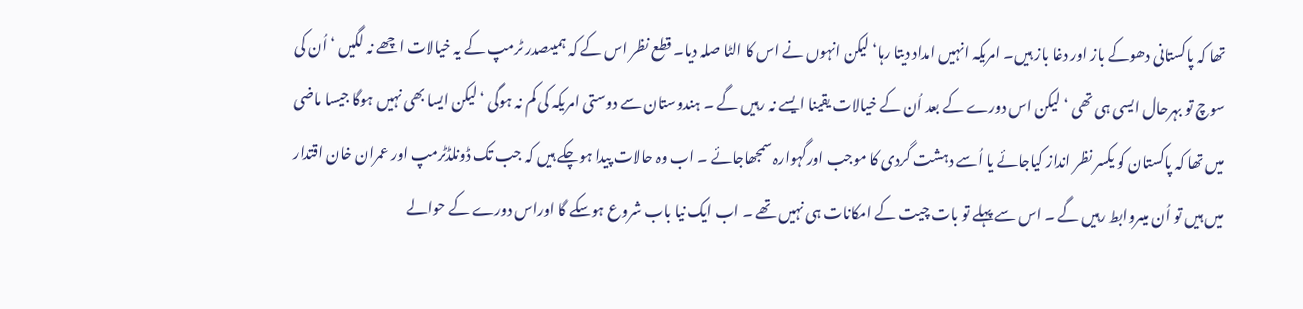تھا کہ پاکستانی دھوکے باز اور دغا باز ہیں۔ امریکہ انہیں امداد دیتا رہا‘ لیکن انہوں نے اس کا الٹا صلہ دیا۔ قطع نظر اس کے کہ ہمیںصدر ٹرمپ کے یہ خیالات اچھے نہ لگیں ‘اُن کی سوچ تو بہرحال ایسی ہی تھی ‘ لیکن اس دورے کے بعد اُن کے خیالات یقینا ایسے نہ رہیں گے ۔ ہندوستان سے دوستی امریکہ کی کم نہ ہوگی ‘لیکن ایسا بھی نہیں ہوگا جیسا ماضی میں تھا کہ پاکستان کو یکسر نظر انداز کیاجائے یا اُسے دہشت گردی کا موجب اورگہوارہ سمجھاجائے ۔ اب وہ حالات پیدا ہوچکے ہیں کہ جب تک ڈونلڈٹرمپ اور عمران خان اقتدار میں ہیں تو اُن میںروابط رہیں گے ۔ اس سے پہلے تو بات چیت کے امکانات ہی نہیں تھے ۔ اب ایک نیا باب شروع ہوسکے گا اوراس دورے کے حوالے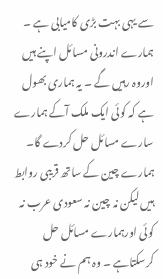سے یہی بہت بڑی کامیابی ہے ۔
ہمارے اندرونی مسائل اپنے ہیں اوروہ رہیں گے ۔ یہ ہماری بھول ہے کہ کوئی ایک ملک آکے ہمارے سارے مسائل حل کردے گا۔ ہمارے چین کے ساتھ قریبی روابط ہیں لیکن نہ چین نہ سعودی عرب نہ کوئی اورہمارے مسائل حل کرسکتاہے ۔ وہ ہم نے خود ہی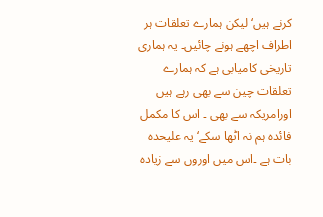کرنے ہیں‘ لیکن ہمارے تعلقات ہر اطراف اچھے ہونے چائیں۔ یہ ہماری تاریخی کامیابی ہے کہ ہمارے تعلقات چین سے بھی رہے ہیں اورامریکہ سے بھی ۔ اس کا مکمل فائدہ ہم نہ اٹھا سکے‘ یہ علیحدہ بات ہے ۔اس میں اوروں سے زیادہ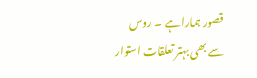قصور ہماراہے ۔ روس سے بھی بہتر تعلقات استوار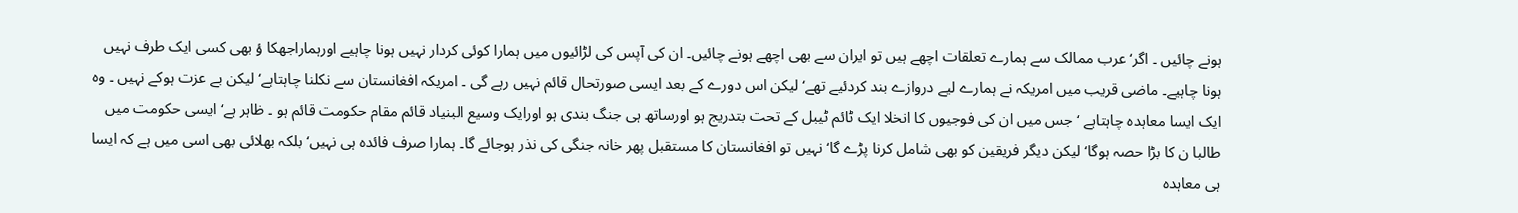ہونے چائیں ۔ اگر‘ عرب ممالک سے ہمارے تعلقات اچھے ہیں تو ایران سے بھی اچھے ہونے چائیں۔ ان کی آپس کی لڑائیوں میں ہمارا کوئی کردار نہیں ہونا چاہیے اورہماراجھکا ؤ بھی کسی ایک طرف نہیں ہونا چاہیے۔ ماضی قریب میں امریکہ نے ہمارے لیے دروازے بند کردئیے تھے‘ لیکن اس دورے کے بعد ایسی صورتحال قائم نہیں رہے گی ۔ امریکہ افغانستان سے نکلنا چاہتاہے‘ لیکن بے عزت ہوکے نہیں ۔ وہ ایک ایسا معاہدہ چاہتاہے ‘جس میں ان کی فوجیوں کا انخلا ایک ٹائم ٹیبل کے تحت بتدریج ہو اورساتھ ہی جنگ بندی ہو اورایک وسیع البنیاد قائم مقام حکومت قائم ہو ۔ ظاہر ہے‘ ایسی حکومت میں طالبا ن کا بڑا حصہ ہوگا‘ لیکن دیگر فریقین کو بھی شامل کرنا پڑے گا‘نہیں تو افغانستان کا مستقبل پھر خانہ جنگی کی نذر ہوجائے گا۔ ہمارا صرف فائدہ ہی نہیں‘ بلکہ بھلائی بھی اسی میں ہے کہ ایسا ہی معاہدہ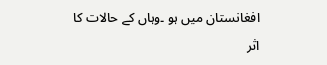افغانستان میں ہو ۔وہاں کے حالات کا اثر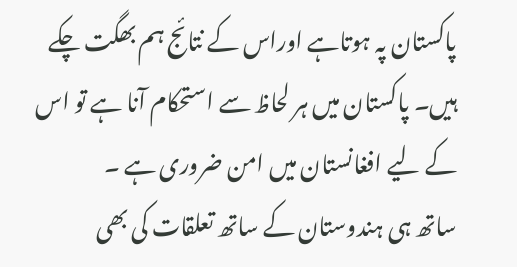پاکستان پہ ہوتاہے اوراس کے نتائج ہم بھگت چکے ہیں۔ پاکستان میں ہر لحاظ سے استحکام آنا ہے تو اس کے لیے افغانستان میں امن ضروری ہے ۔
ساتھ ہی ہندوستان کے ساتھ تعلقات کی بھی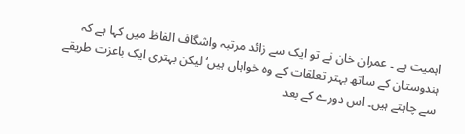اہمیت ہے ۔ عمران خان نے تو ایک سے زائد مرتبہ واشگاف الفاظ میں کہا ہے کہ ہندوستان کے ساتھ بہتر تعلقات کے وہ خواہاں ہیں‘ لیکن بہتری ایک باعزت طریقے سے چاہتے ہیں۔ اس دورے کے بعد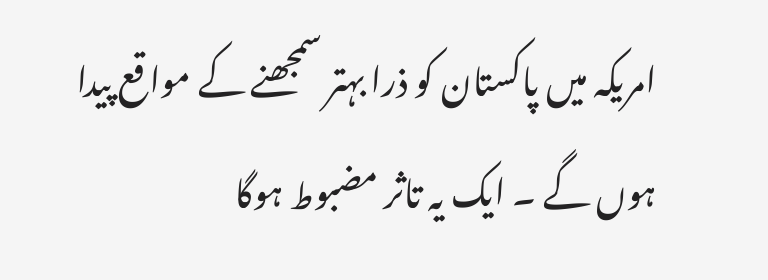امریکہ میں پاکستان کو ذرا بہتر سمجھنے کے مواقع پیدا ہوں گے ۔ ایک یہ تاثر مضبوط ہوگا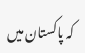کہ پاکستان میں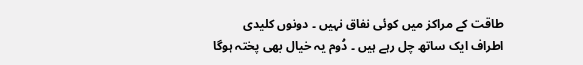طاقت کے مراکز میں کوئی نفاق نہیں ۔ دونوں کلیدی اطراف ایک ساتھ چل رہے ہیں ۔ دُوم یہ خیال بھی پختہ ہوگا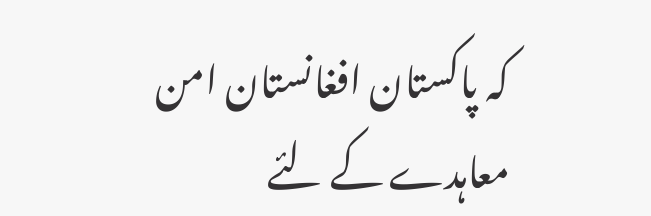کہ پاکستان افغانستان امن معاہدے کے لئے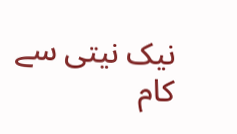نیک نیتی سے کام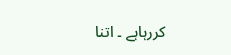کررہاہے ۔ اتنا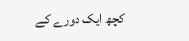کچھ ایک دورے کے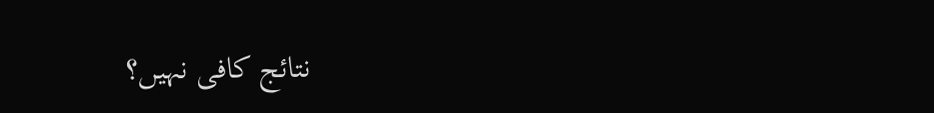نتائج کافی نہیں؟